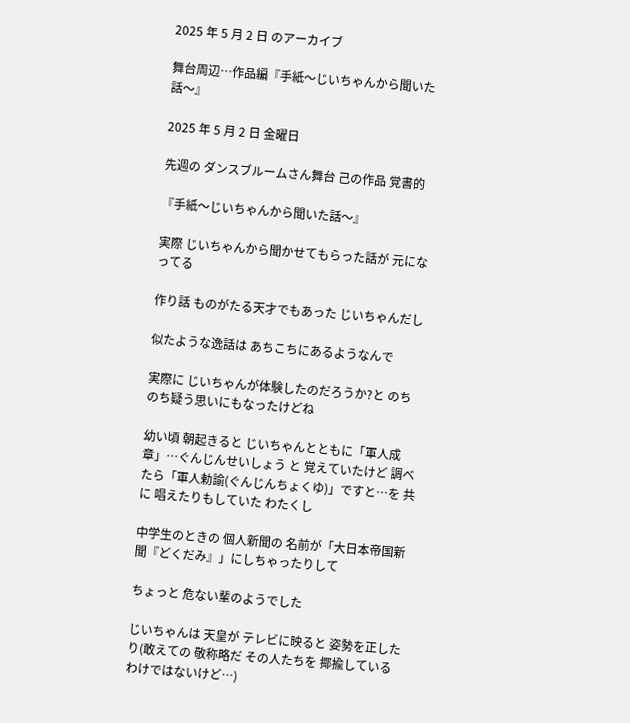2025 年 5 月 2 日 のアーカイブ

舞台周辺…作品編『手紙〜じいちゃんから聞いた話〜』

2025 年 5 月 2 日 金曜日

先週の ダンスブルームさん舞台 己の作品 覚書的

『手紙〜じいちゃんから聞いた話〜』

実際 じいちゃんから聞かせてもらった話が 元になってる

作り話 ものがたる天才でもあった じいちゃんだし

似たような逸話は あちこちにあるようなんで

実際に じいちゃんが体験したのだろうか?と のちのち疑う思いにもなったけどね

幼い頃 朝起きると じいちゃんとともに「軍人成章」…ぐんじんせいしょう と 覚えていたけど 調べたら「軍人勅諭(ぐんじんちょくゆ)」ですと…を 共に 唱えたりもしていた わたくし

中学生のときの 個人新聞の 名前が「大日本帝国新聞『どくだみ』」にしちゃったりして

ちょっと 危ない輩のようでした

じいちゃんは 天皇が テレビに映ると 姿勢を正したり(敢えての 敬称略だ その人たちを 揶揄しているわけではないけど…)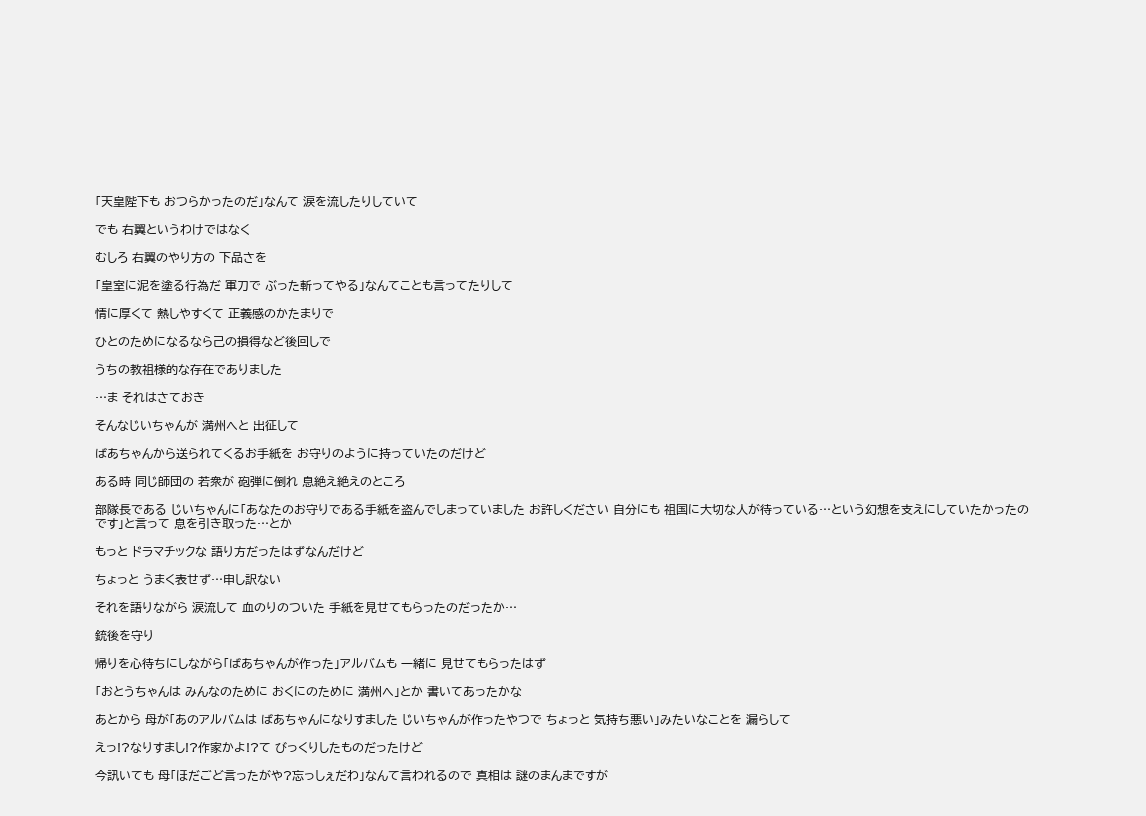「天皇陛下も おつらかったのだ」なんて 涙を流したりしていて

でも 右翼というわけではなく

むしろ 右翼のやり方の 下品さを

「皇室に泥を塗る行為だ 軍刀で ぶった斬ってやる」なんてことも言ってたりして

情に厚くて 熱しやすくて 正義感のかたまりで

ひとのためになるなら己の損得など後回しで

うちの教祖様的な存在でありました

…ま それはさておき

そんなじいちゃんが 満州へと 出征して

ばあちゃんから送られてくるお手紙を お守りのように持っていたのだけど

ある時 同じ師団の 若衆が 砲弾に倒れ 息絶え絶えのところ

部隊長である じいちゃんに「あなたのお守りである手紙を盗んでしまっていました お許しください 自分にも 祖国に大切な人が待っている…という幻想を支えにしていたかったのです」と言って 息を引き取った…とか

もっと ドラマチックな 語り方だったはずなんだけど

ちょっと うまく表せず…申し訳ない

それを語りながら 涙流して 血のりのついた 手紙を見せてもらったのだったか…

銃後を守り

帰りを心待ちにしながら「ばあちゃんが作った」アルバムも 一緒に 見せてもらったはず

「おとうちゃんは みんなのために おくにのために 満州へ」とか 書いてあったかな

あとから 母が「あのアルバムは ばあちゃんになりすました じいちゃんが作ったやつで ちょっと 気持ち悪い」みたいなことを 漏らして

えっ!?なりすまし!?作家かよ!?て びっくりしたものだったけど

今訊いても 母「ほだごど言ったがや?忘っしぇだわ」なんて言われるので 真相は 謎のまんまですが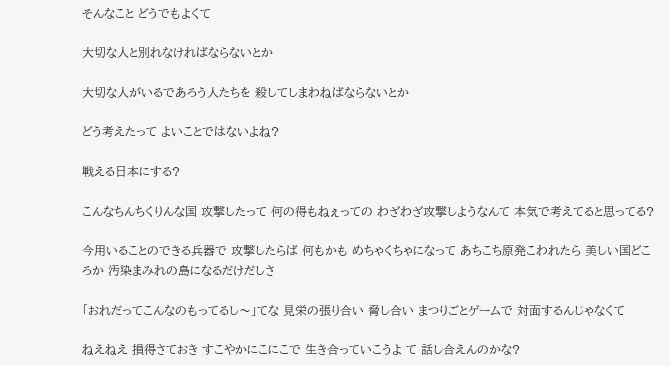そんなこと どうでもよくて

大切な人と別れなければならないとか

大切な人がいるであろう人たちを 殺してしまわねばならないとか

どう考えたって よいことではないよね?

戦える日本にする?

こんなちんちくりんな国 攻撃したって 何の得もねぇっての わざわざ攻撃しようなんて 本気で考えてると思ってる?

今用いることのできる兵器で 攻撃したらば 何もかも めちゃくちゃになって あちこち原発こわれたら 美しい国どころか 汚染まみれの島になるだけだしさ

「おれだってこんなのもってるし〜」てな 見栄の張り合い 脅し合い まつりごとゲームで 対面するんじゃなくて

ねえねえ 損得さておき すこやかにこにこで 生き合っていこうよ て 話し合えんのかな?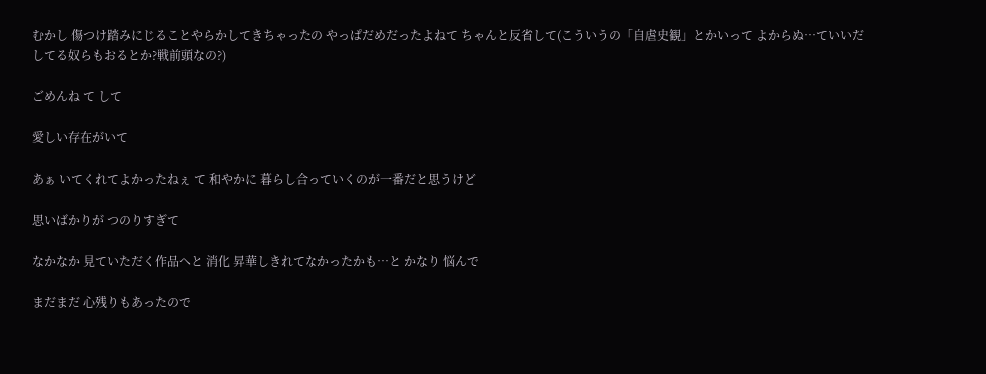むかし 傷つけ踏みにじることやらかしてきちゃったの やっぱだめだったよねて ちゃんと反省して(こういうの「自虐史観」とかいって よからぬ…ていいだしてる奴らもおるとか?戦前頭なの?)

ごめんね て して

愛しい存在がいて

あぁ いてくれてよかったねぇ て 和やかに 暮らし合っていくのが一番だと思うけど

思いばかりが つのりすぎて

なかなか 見ていただく作品へと 消化 昇華しきれてなかったかも…と かなり 悩んで

まだまだ 心残りもあったので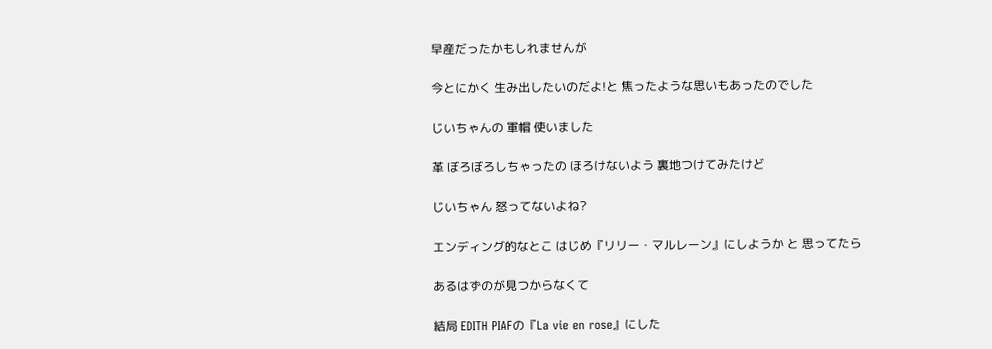早産だったかもしれませんが

今とにかく 生み出したいのだよ!と 焦ったような思いもあったのでした

じいちゃんの 軍帽 使いました

革 ぼろぼろしちゃったの ほろけないよう 裏地つけてみたけど

じいちゃん 怒ってないよね?

エンディング的なとこ はじめ『リリー・マルレーン』にしようか と 思ってたら

あるはずのが見つからなくて

結局 EDITH PIAFの『La vie en rose』にした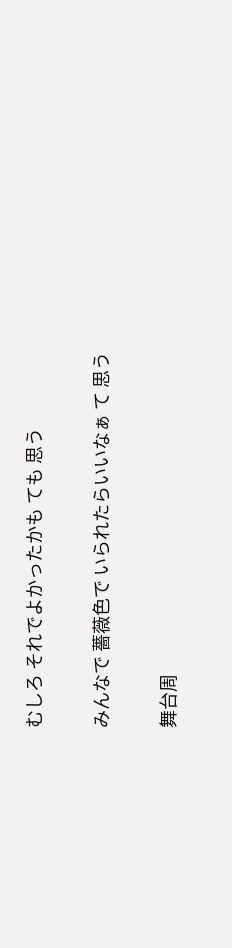むしろ それでよかったかも ても 思う

みんなで 薔薇色で いられたらいいなぁ て 思う

舞台周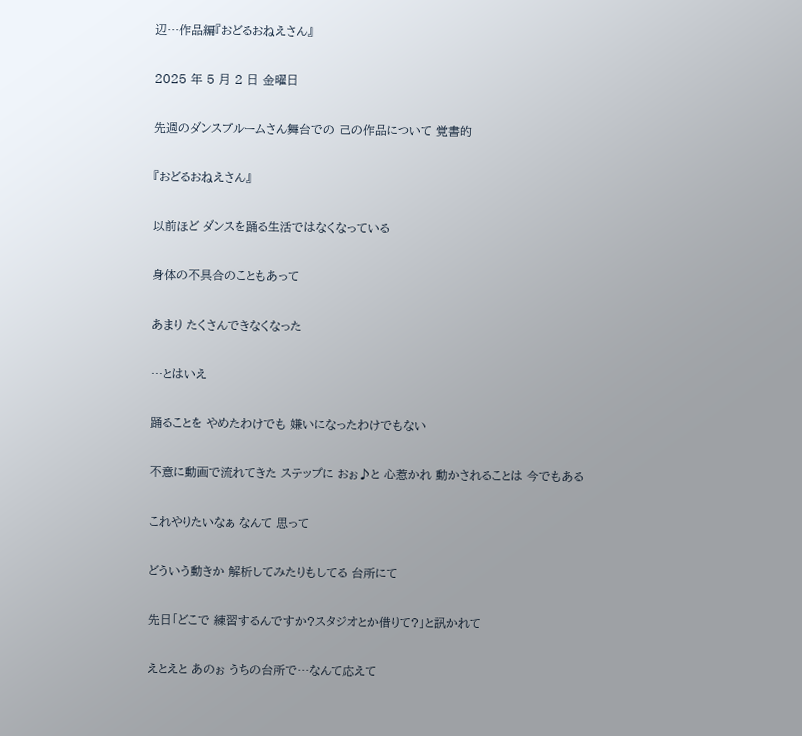辺…作品編『おどるおねえさん』

2025 年 5 月 2 日 金曜日

先週のダンスブルームさん舞台での 己の作品について 覚書的

『おどるおねえさん』

以前ほど ダンスを踊る生活ではなくなっている

身体の不具合のこともあって

あまり たくさんできなくなった

…とはいえ

踊ることを やめたわけでも 嫌いになったわけでもない

不意に動画で流れてきた ステップに おぉ♪と 心惹かれ 動かされることは 今でもある

これやりたいなぁ なんて 思って

どういう動きか 解析してみたりもしてる 台所にて

先日「どこで 練習するんですか?スタジオとか借りて?」と訊かれて

えとえと あのぉ うちの台所で…なんて応えて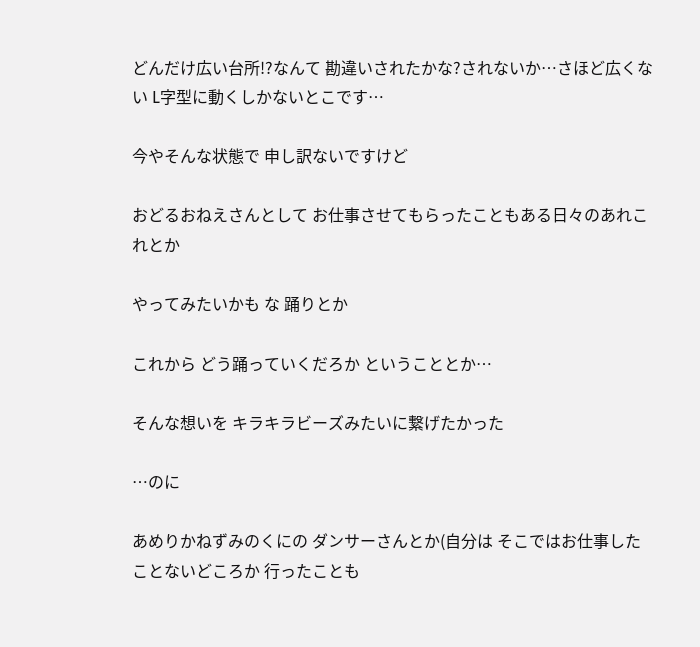どんだけ広い台所!?なんて 勘違いされたかな?されないか…さほど広くない L字型に動くしかないとこです…

今やそんな状態で 申し訳ないですけど

おどるおねえさんとして お仕事させてもらったこともある日々のあれこれとか

やってみたいかも な 踊りとか

これから どう踊っていくだろか ということとか…

そんな想いを キラキラビーズみたいに繋げたかった

…のに

あめりかねずみのくにの ダンサーさんとか(自分は そこではお仕事したことないどころか 行ったことも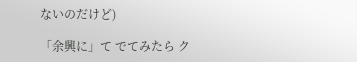ないのだけど)

「余興に」て でてみたら ク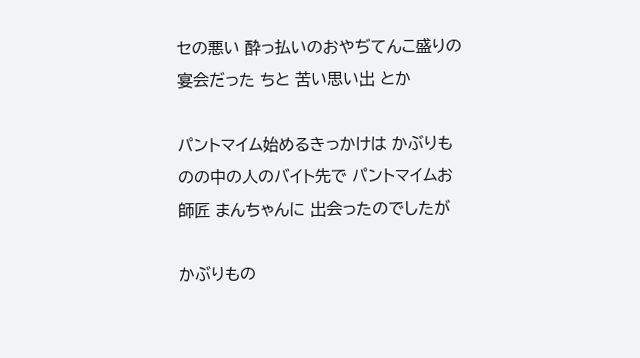セの悪い 酔っ払いのおやぢてんこ盛りの 宴会だった ちと 苦い思い出 とか

パントマイム始めるきっかけは かぶりものの中の人のバイト先で パントマイムお師匠 まんちゃんに 出会ったのでしたが

かぶりもの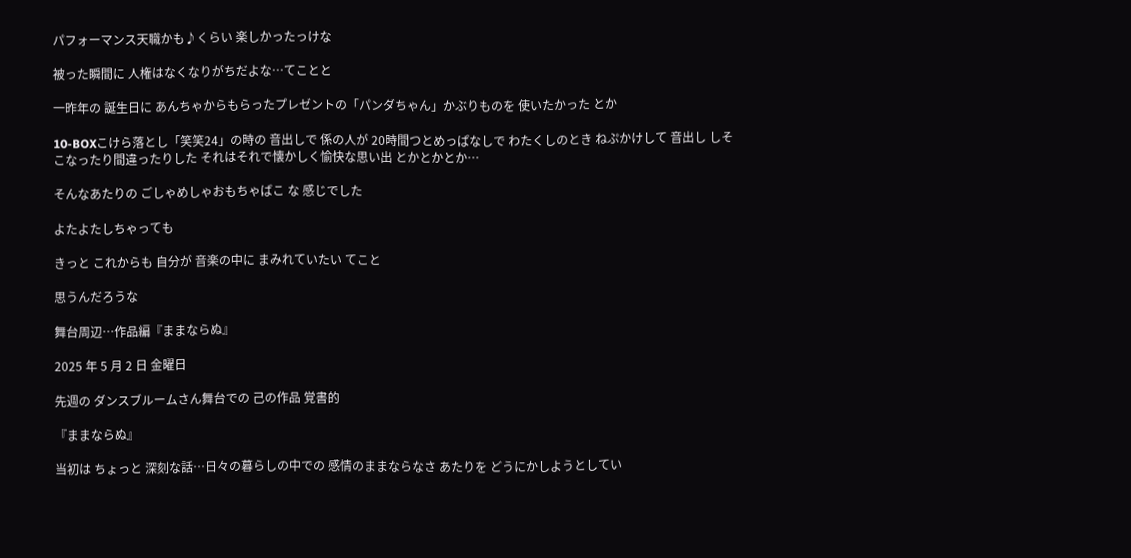パフォーマンス天職かも♪くらい 楽しかったっけな

被った瞬間に 人権はなくなりがちだよな…てことと

一昨年の 誕生日に あんちゃからもらったプレゼントの「パンダちゃん」かぶりものを 使いたかった とか

10-BOXこけら落とし「笑笑24」の時の 音出しで 係の人が 20時間つとめっぱなしで わたくしのとき ねぷかけして 音出し しそこなったり間違ったりした それはそれで懐かしく愉快な思い出 とかとかとか…

そんなあたりの ごしゃめしゃおもちゃばこ な 感じでした

よたよたしちゃっても

きっと これからも 自分が 音楽の中に まみれていたい てこと

思うんだろうな

舞台周辺…作品編『ままならぬ』

2025 年 5 月 2 日 金曜日

先週の ダンスブルームさん舞台での 己の作品 覚書的

『ままならぬ』

当初は ちょっと 深刻な話…日々の暮らしの中での 感情のままならなさ あたりを どうにかしようとしてい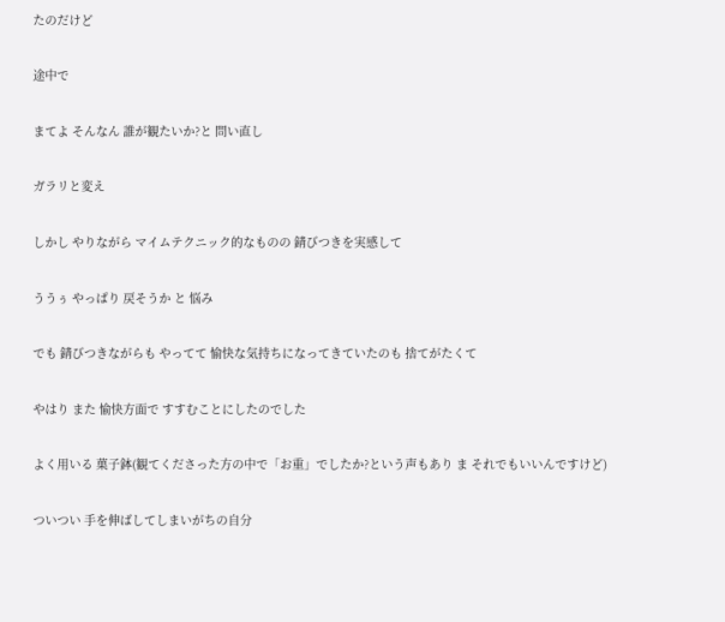たのだけど

途中で

まてよ そんなん 誰が観たいか?と 問い直し

ガラリと変え

しかし やりながら マイムテクニック的なものの 錆びつきを実感して

ううぅ やっぱり 戻そうか と 悩み

でも 錆びつきながらも やってて 愉快な気持ちになってきていたのも 捨てがたくて

やはり また 愉快方面で すすむことにしたのでした

よく用いる 菓子鉢(観てくださった方の中で「お重」でしたか?という声もあり ま それでもいいんですけど)

ついつい 手を伸ばしてしまいがちの自分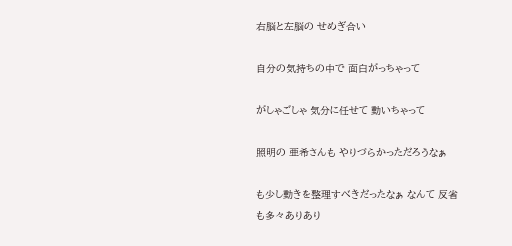右脳と左脳の せめぎ合い

自分の気持ちの中で 面白がっちゃって

がしゃごしゃ 気分に任せて 動いちゃって

照明の 亜希さんも やりづらかっただろうなぁ

も少し動きを整理すべきだったなぁ なんて 反省も多々ありあり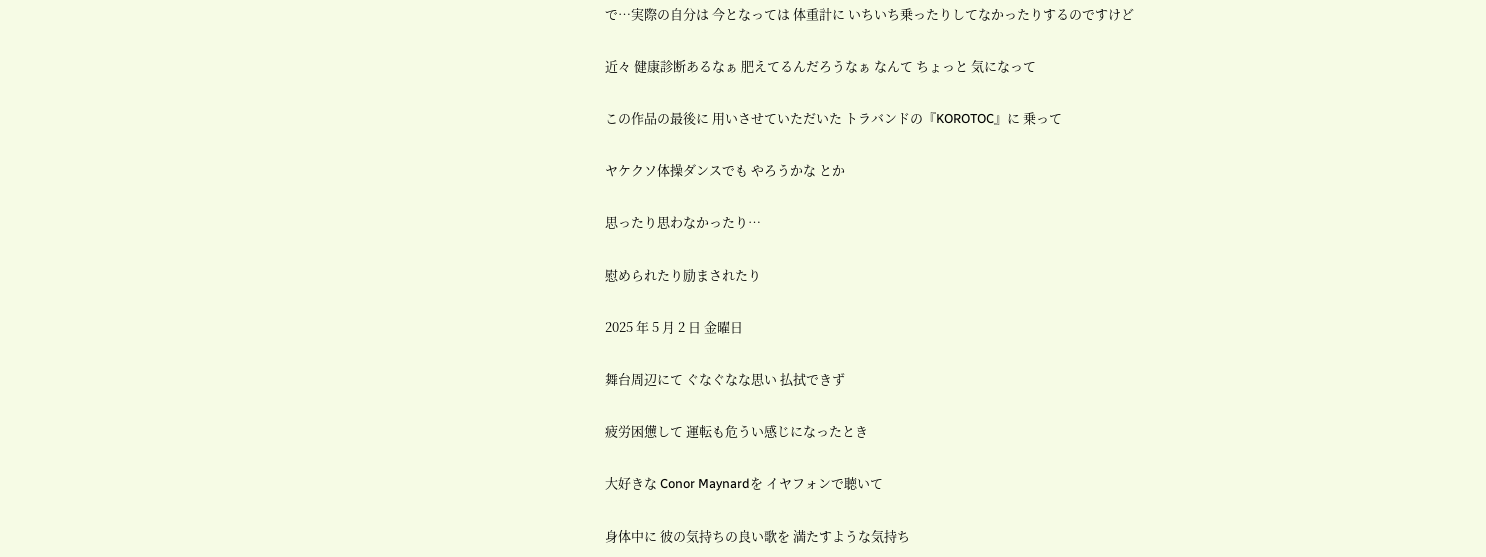で…実際の自分は 今となっては 体重計に いちいち乗ったりしてなかったりするのですけど

近々 健康診断あるなぁ 肥えてるんだろうなぁ なんて ちょっと 気になって

この作品の最後に 用いさせていただいた トラバンドの『KOROTOC』に 乗って

ヤケクソ体操ダンスでも やろうかな とか

思ったり思わなかったり…

慰められたり励まされたり

2025 年 5 月 2 日 金曜日

舞台周辺にて ぐなぐなな思い 払拭できず

疲労困憊して 運転も危うい感じになったとき

大好きな Conor Maynardを イヤフォンで聴いて

身体中に 彼の気持ちの良い歌を 満たすような気持ち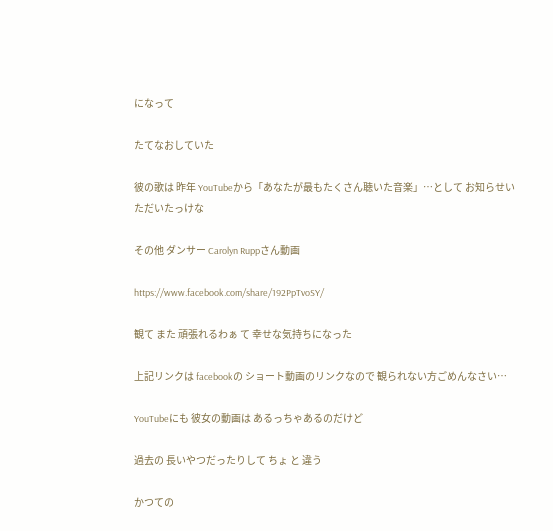になって

たてなおしていた

彼の歌は 昨年 YouTubeから「あなたが最もたくさん聴いた音楽」…として お知らせいただいたっけな

その他 ダンサー Carolyn Ruppさん動画

https://www.facebook.com/share/192PpTvoSY/

観て また 頑張れるわぁ て 幸せな気持ちになった

上記リンクは facebookの ショート動画のリンクなので 観られない方ごめんなさい…

YouTubeにも 彼女の動画は あるっちゃあるのだけど

過去の 長いやつだったりして ちょ と 違う

かつての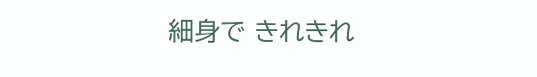細身で きれきれ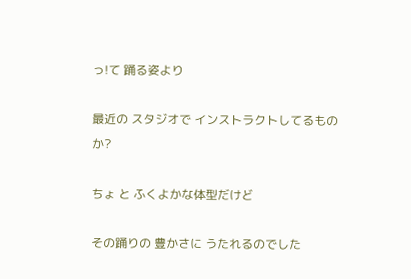っ!て 踊る姿より

最近の スタジオで インストラクトしてるものか?

ちょ と ふくよかな体型だけど

その踊りの 豊かさに うたれるのでした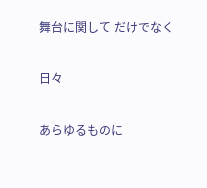舞台に関して だけでなく

日々

あらゆるものに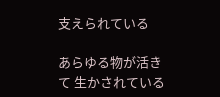支えられている

あらゆる物が活きて 生かされている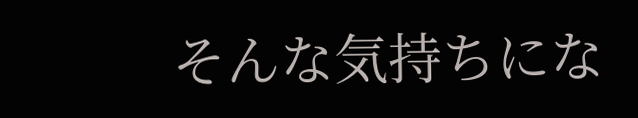そんな気持ちにな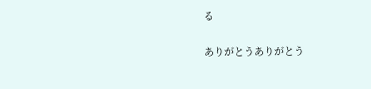る

ありがとうありがとう